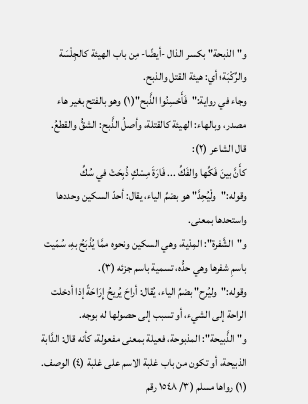و"الذبحة" بكسر الذال -أيضًا- مِن باب الهيئة كالجِلْسَة والرِّكْبَة؛ أي: هيئة القتل والذبح.
وجاء في رواية:"فَأَحْسِنُوا الذَّبح"(١) وهو بالفتح بغير هاء مصدر، وبالهاء: الهيئة كالقتلة، وأصلُ الذَّبح: الشقُّ والقطعُ.
قال الشاعر (٢):
كأَنَّ بينَ فَكِّها والفَكِّ ... فَارَةَ مِسْكٍ ذُبِحَتْ في سُكِّ
وقوله:"ولْيُحِدَّ" هو بضمِّ الياء، يقال: أحدّ السكين وحددها واستحدها بمعنى.
و"الشَّفرة": المِدْية، وهي السكين ونحوه ممَّا يُذْبَحُ بهِ، سُمّيت باسمِ شفرها وهي حدُّه، تسمية باسم جزئه (٣).
وقوله:"وليُرح" بضمِّ الياء، يُقال: أراحَ يُريحُ إِرَاحَةً إذا أدخلت الراحة إلى الشيء، أو تسبب إلى حصولها له بوجه.
و"الذَّبيحة": المذبوحة، فعيلة بمعنى مفعولة، كأنه قال: الدَّابة الذبيحة، أو تكون من باب غلبة الاسم على غلبة (٤) الوصف.
(١) رواها مسلم (٣/ ١٥٤٨ رقم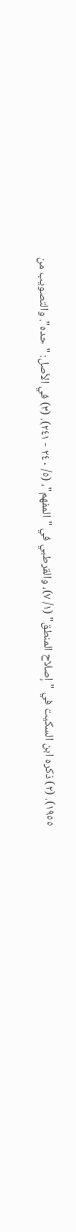١٩٥٥). (٢) ذكره ابن السكيت في "إصلاح المنطق" (١/ ٧)، والقرطبي في "المفهم"، (٥/ ٢٤٠ - ٢٤١). (٣) في الأصل: "حده". والتصويب من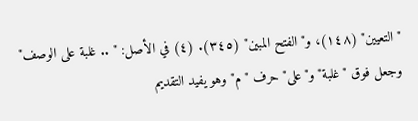"التعيين" (١٤٨)، و"الفتح المبين" (٣٤٥). (٤) في الأصل: " .. غلبة على الوصف" وجعل فوق "غلبة" و"على" حرف "م" وهو يفيد التقديم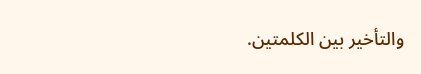والتأخير بين الكلمتين.